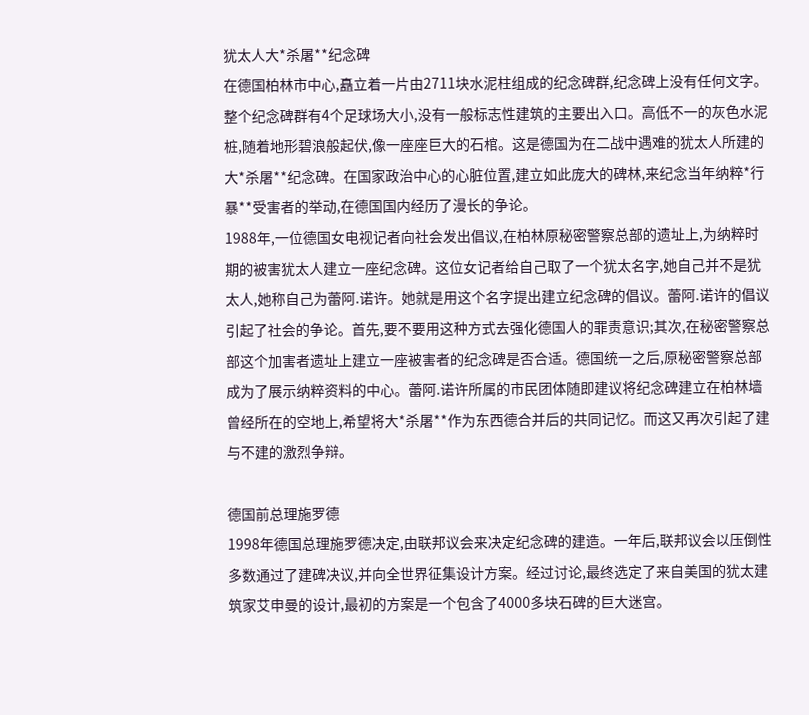犹太人大*杀屠**纪念碑
在德国柏林市中心,矗立着一片由2711块水泥柱组成的纪念碑群,纪念碑上没有任何文字。整个纪念碑群有4个足球场大小,没有一般标志性建筑的主要出入口。高低不一的灰色水泥桩,随着地形碧浪般起伏,像一座座巨大的石棺。这是德国为在二战中遇难的犹太人所建的大*杀屠**纪念碑。在国家政治中心的心脏位置,建立如此庞大的碑林,来纪念当年纳粹*行暴**受害者的举动,在德国国内经历了漫长的争论。
1988年,一位德国女电视记者向社会发出倡议,在柏林原秘密警察总部的遗址上,为纳粹时期的被害犹太人建立一座纪念碑。这位女记者给自己取了一个犹太名字,她自己并不是犹太人,她称自己为蕾阿.诺许。她就是用这个名字提出建立纪念碑的倡议。蕾阿.诺许的倡议引起了社会的争论。首先,要不要用这种方式去强化德国人的罪责意识;其次,在秘密警察总部这个加害者遗址上建立一座被害者的纪念碑是否合适。德国统一之后,原秘密警察总部成为了展示纳粹资料的中心。蕾阿.诺许所属的市民团体随即建议将纪念碑建立在柏林墙曾经所在的空地上,希望将大*杀屠**作为东西德合并后的共同记忆。而这又再次引起了建与不建的激烈争辩。

德国前总理施罗德
1998年德国总理施罗德决定,由联邦议会来决定纪念碑的建造。一年后,联邦议会以压倒性多数通过了建碑决议,并向全世界征集设计方案。经过讨论,最终选定了来自美国的犹太建筑家艾申曼的设计,最初的方案是一个包含了4000多块石碑的巨大迷宫。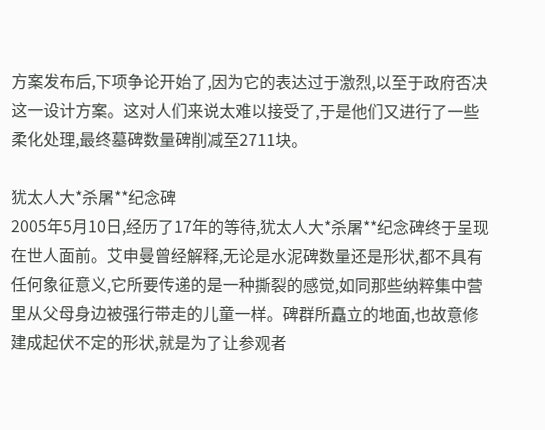方案发布后,下项争论开始了,因为它的表达过于激烈,以至于政府否决这一设计方案。这对人们来说太难以接受了,于是他们又进行了一些柔化处理,最终墓碑数量碑削减至2711块。

犹太人大*杀屠**纪念碑
2005年5月10日,经历了17年的等待,犹太人大*杀屠**纪念碑终于呈现在世人面前。艾申曼曾经解释,无论是水泥碑数量还是形状,都不具有任何象征意义,它所要传递的是一种撕裂的感觉,如同那些纳粹集中营里从父母身边被强行带走的儿童一样。碑群所矗立的地面,也故意修建成起伏不定的形状,就是为了让参观者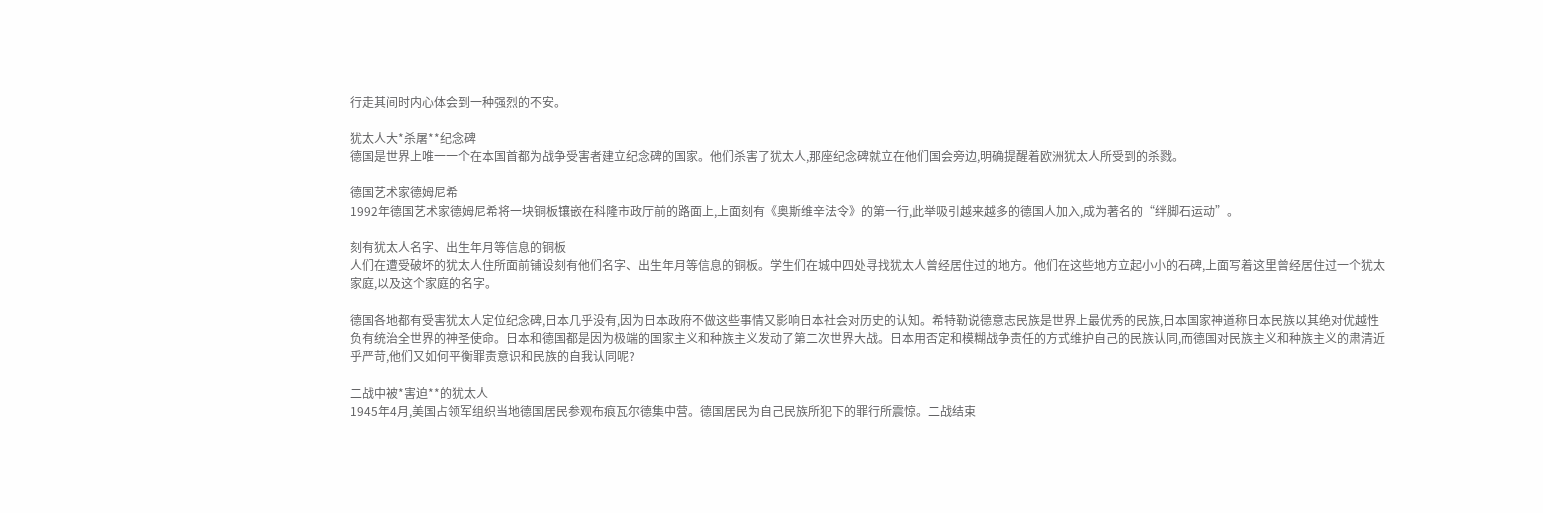行走其间时内心体会到一种强烈的不安。

犹太人大*杀屠**纪念碑
德国是世界上唯一一个在本国首都为战争受害者建立纪念碑的国家。他们杀害了犹太人,那座纪念碑就立在他们国会旁边,明确提醒着欧洲犹太人所受到的杀戮。

德国艺术家德姆尼希
1992年德国艺术家德姆尼希将一块铜板镶嵌在科隆市政厅前的路面上,上面刻有《奥斯维辛法令》的第一行,此举吸引越来越多的德国人加入,成为著名的“绊脚石运动”。

刻有犹太人名字、出生年月等信息的铜板
人们在遭受破坏的犹太人住所面前铺设刻有他们名字、出生年月等信息的铜板。学生们在城中四处寻找犹太人曾经居住过的地方。他们在这些地方立起小小的石碑,上面写着这里曾经居住过一个犹太家庭,以及这个家庭的名字。

德国各地都有受害犹太人定位纪念碑,日本几乎没有,因为日本政府不做这些事情又影响日本社会对历史的认知。希特勒说德意志民族是世界上最优秀的民族,日本国家神道称日本民族以其绝对优越性负有统治全世界的神圣使命。日本和德国都是因为极端的国家主义和种族主义发动了第二次世界大战。日本用否定和模糊战争责任的方式维护自己的民族认同,而德国对民族主义和种族主义的肃清近乎严苛,他们又如何平衡罪责意识和民族的自我认同呢?

二战中被*害迫**的犹太人
1945年4月,美国占领军组织当地德国居民参观布痕瓦尔德集中营。德国居民为自己民族所犯下的罪行所震惊。二战结束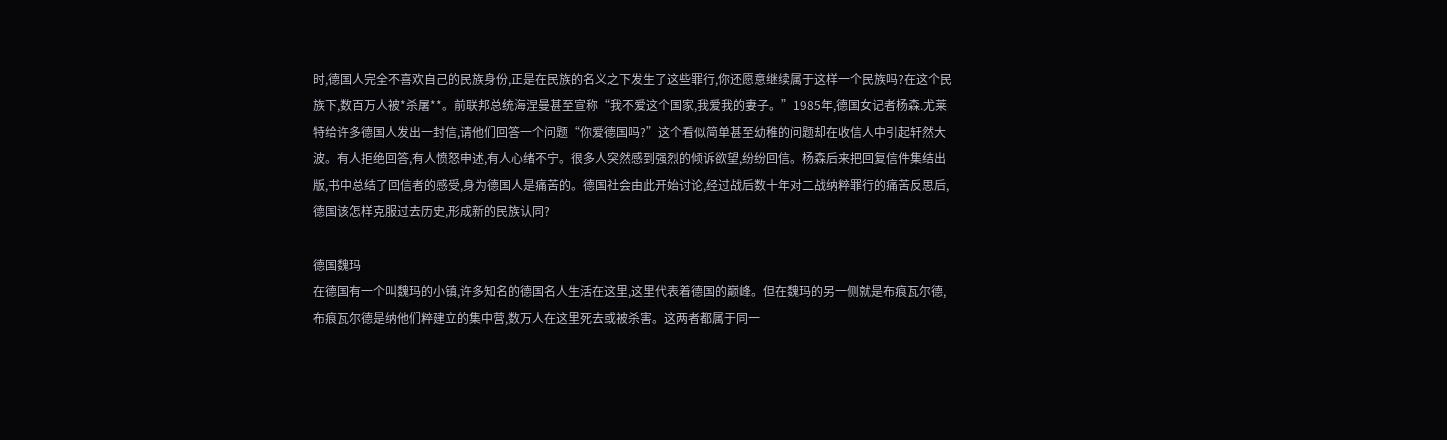时,德国人完全不喜欢自己的民族身份,正是在民族的名义之下发生了这些罪行,你还愿意继续属于这样一个民族吗?在这个民族下,数百万人被*杀屠**。前联邦总统海涅曼甚至宣称“我不爱这个国家,我爱我的妻子。”1985年,德国女记者杨森.尤莱特给许多德国人发出一封信,请他们回答一个问题“你爱德国吗?”这个看似简单甚至幼稚的问题却在收信人中引起轩然大波。有人拒绝回答,有人愤怒申述,有人心绪不宁。很多人突然感到强烈的倾诉欲望,纷纷回信。杨森后来把回复信件集结出版,书中总结了回信者的感受,身为德国人是痛苦的。德国社会由此开始讨论,经过战后数十年对二战纳粹罪行的痛苦反思后,德国该怎样克服过去历史,形成新的民族认同?

德国魏玛
在德国有一个叫魏玛的小镇,许多知名的德国名人生活在这里,这里代表着德国的巅峰。但在魏玛的另一侧就是布痕瓦尔德,布痕瓦尔德是纳他们粹建立的集中营,数万人在这里死去或被杀害。这两者都属于同一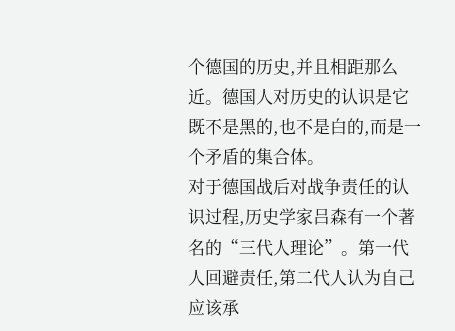个德国的历史,并且相距那么近。德国人对历史的认识是它既不是黑的,也不是白的,而是一个矛盾的集合体。
对于德国战后对战争责任的认识过程,历史学家吕森有一个著名的“三代人理论”。第一代人回避责任,第二代人认为自己应该承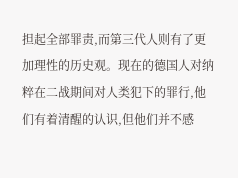担起全部罪责,而第三代人则有了更加理性的历史观。现在的德国人对纳粹在二战期间对人类犯下的罪行,他们有着清醒的认识,但他们并不感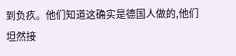到负疚。他们知道这确实是德国人做的,他们坦然接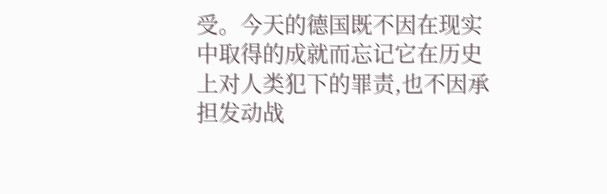受。今天的德国既不因在现实中取得的成就而忘记它在历史上对人类犯下的罪责,也不因承担发动战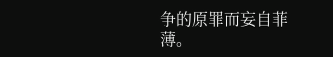争的原罪而妄自菲薄。